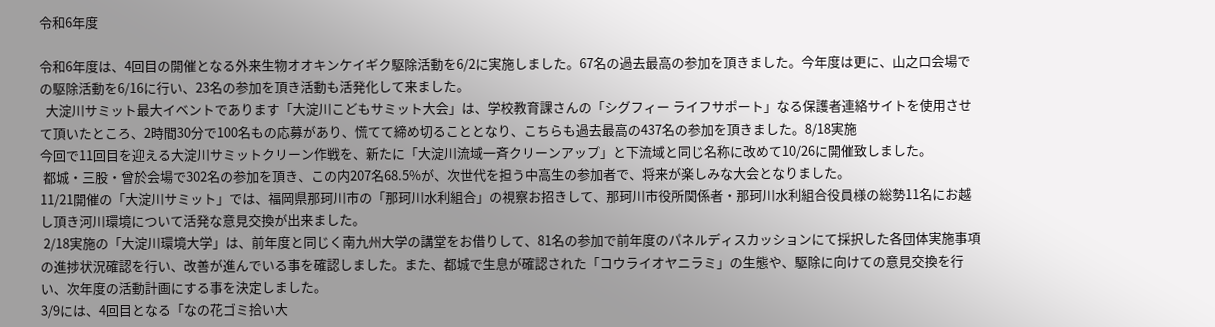令和6年度

令和6年度は、4回目の開催となる外来生物オオキンケイギク駆除活動を6/2に実施しました。67名の過去最高の参加を頂きました。今年度は更に、山之口会場での駆除活動を6/16に行い、23名の参加を頂き活動も活発化して来ました。
  大淀川サミット最大イベントであります「大淀川こどもサミット大会」は、学校教育課さんの「シグフィー ライフサポート」なる保護者連絡サイトを使用させて頂いたところ、2時間30分で100名もの応募があり、慌てて締め切ることとなり、こちらも過去最高の437名の参加を頂きました。8/18実施
今回で11回目を迎える大淀川サミットクリーン作戦を、新たに「大淀川流域一斉クリーンアップ」と下流域と同じ名称に改めて10/26に開催致しました。
 都城・三股・曾於会場で302名の参加を頂き、この内207名68.5%が、次世代を担う中高生の参加者で、将来が楽しみな大会となりました。
11/21開催の「大淀川サミット」では、福岡県那珂川市の「那珂川水利組合」の視察お招きして、那珂川市役所関係者・那珂川水利組合役員様の総勢11名にお越し頂き河川環境について活発な意見交換が出来ました。
 2/18実施の「大淀川環境大学」は、前年度と同じく南九州大学の講堂をお借りして、81名の参加で前年度のパネルディスカッションにて採択した各団体実施事項の進捗状況確認を行い、改善が進んでいる事を確認しました。また、都城で生息が確認された「コウライオヤニラミ」の生態や、駆除に向けての意見交換を行い、次年度の活動計画にする事を決定しました。
3/9には、4回目となる「なの花ゴミ拾い大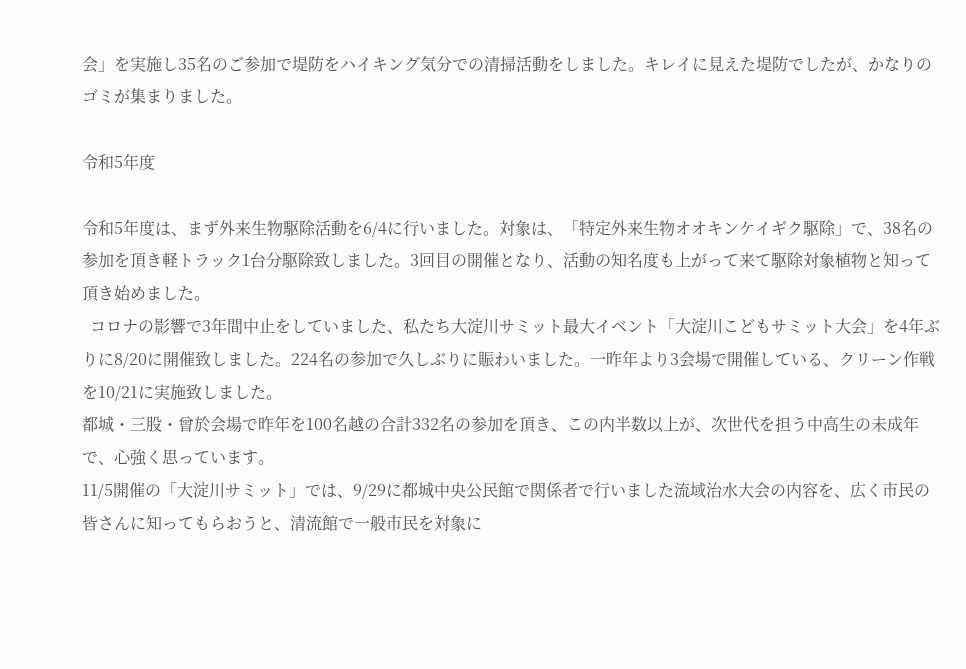会」を実施し35名のご参加で堤防をハイキング気分での清掃活動をしました。キレイに見えた堤防でしたが、かなりのゴミが集まりました。

令和5年度

令和5年度は、まず外来生物駆除活動を6/4に行いました。対象は、「特定外来生物オオキンケイギク駆除」で、38名の参加を頂き軽トラック1台分駆除致しました。3回目の開催となり、活動の知名度も上がって来て駆除対象植物と知って頂き始めました。
  コロナの影響で3年間中止をしていました、私たち大淀川サミット最大イベント「大淀川こどもサミット大会」を4年ぶりに8/20に開催致しました。224名の参加で久しぶりに賑わいました。一昨年より3会場で開催している、クリーン作戦を10/21に実施致しました。
都城・三股・曾於会場で昨年を100名越の合計332名の参加を頂き、この内半数以上が、次世代を担う中高生の未成年で、心強く思っています。
11/5開催の「大淀川サミット」では、9/29に都城中央公民館で関係者で行いました流域治水大会の内容を、広く市民の皆さんに知ってもらおうと、清流館で一般市民を対象に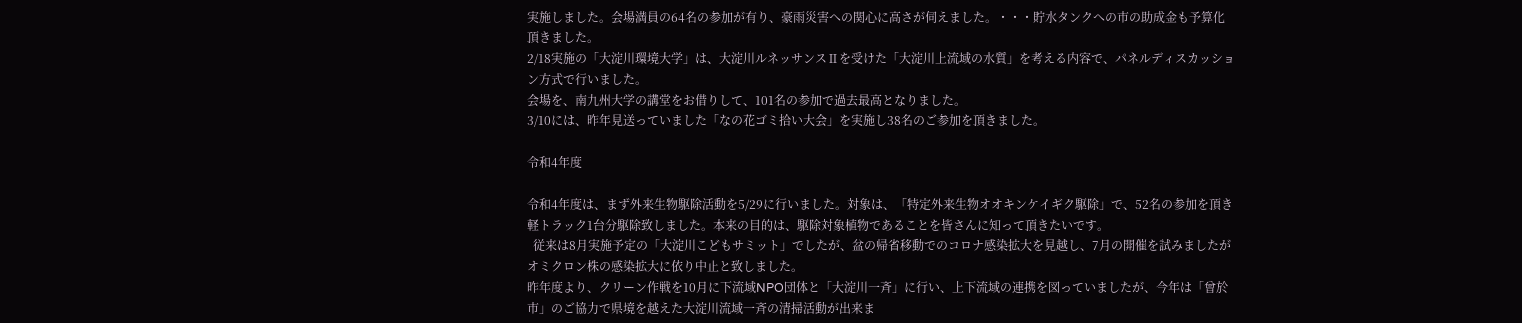実施しました。会場満員の64名の参加が有り、豪雨災害への関心に高さが伺えました。・・・貯水タンクへの市の助成金も予算化頂きました。
2/18実施の「大淀川環境大学」は、大淀川ルネッサンスⅡを受けた「大淀川上流域の水質」を考える内容で、パネルディスカッション方式で行いました。
会場を、南九州大学の講堂をお借りして、101名の参加で過去最高となりました。
3/10には、昨年見送っていました「なの花ゴミ拾い大会」を実施し38名のご参加を頂きました。

令和4年度

令和4年度は、まず外来生物駆除活動を5/29に行いました。対象は、「特定外来生物オオキンケイギク駆除」で、52名の参加を頂き軽トラック1台分駆除致しました。本来の目的は、駆除対象植物であることを皆さんに知って頂きたいです。
  従来は8月実施予定の「大淀川こどもサミット」でしたが、盆の帰省移動でのコロナ感染拡大を見越し、7月の開催を試みましたがオミクロン株の感染拡大に依り中止と致しました。
昨年度より、クリーン作戦を10月に下流域NPO団体と「大淀川一斉」に行い、上下流域の連携を図っていましたが、今年は「曾於市」のご協力で県境を越えた大淀川流域一斉の清掃活動が出来ま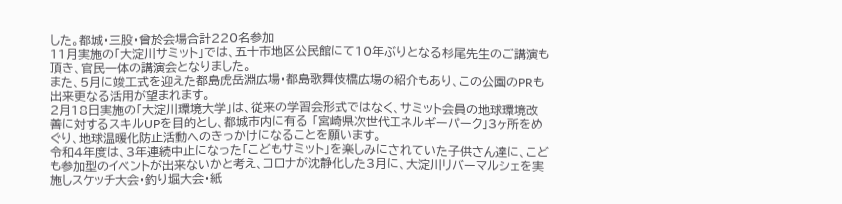した。都城・三股・曾於会場合計220名参加
11月実施の「大淀川サミット」では、五十市地区公民館にて10年ぶりとなる杉尾先生のご講演も頂き、官民一体の講演会となりました。
また、5月に竣工式を迎えた都島虎岳淵広場・都島歌舞伎橋広場の紹介もあり、この公園のPRも出来更なる活用が望まれます。
2月18日実施の「大淀川環境大学」は、従来の学習会形式ではなく、サミット会員の地球環境改善に対するスキルUPを目的とし、都城市内に有る 「宮崎県次世代エネルギーパーク」3ヶ所をめぐり、地球温暖化防止活動へのきっかけになることを願います。
令和4年度は、3年連続中止になった「こどもサミット」を楽しみにされていた子供さん達に、こども参加型のイベントが出来ないかと考え、コロナが沈静化した3月に、大淀川リバーマルシェを実施しスケッチ大会・釣り堀大会・紙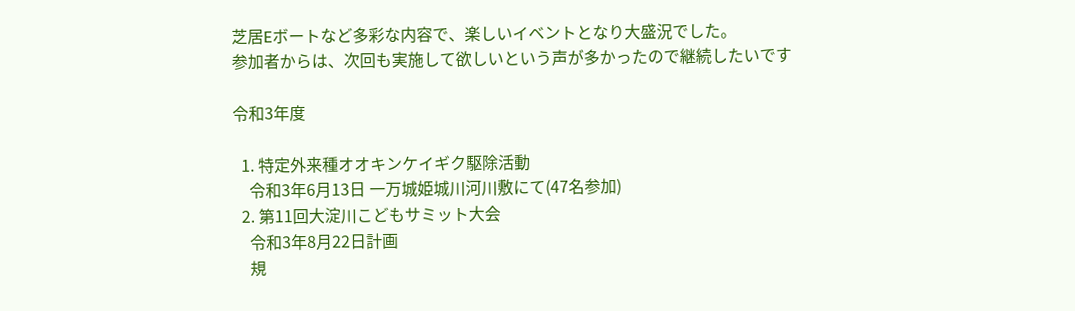芝居Eボートなど多彩な内容で、楽しいイベントとなり大盛況でした。
参加者からは、次回も実施して欲しいという声が多かったので継続したいです

令和3年度

  1. 特定外来種オオキンケイギク駆除活動
    令和3年6月13日 一万城姫城川河川敷にて(47名参加)
  2. 第11回大淀川こどもサミット大会
    令和3年8月22日計画
    規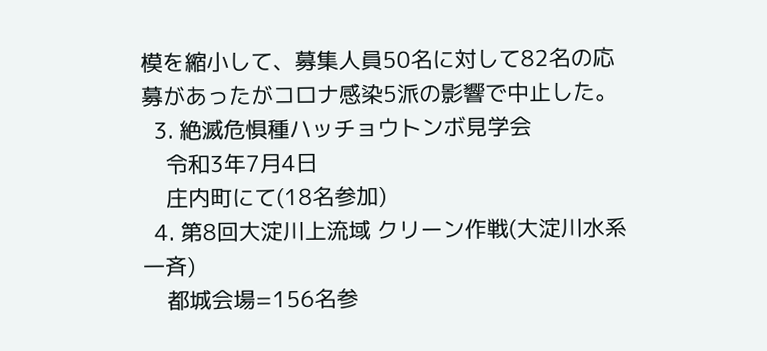模を縮小して、募集人員50名に対して82名の応募があったがコロナ感染5派の影響で中止した。
  3. 絶滅危惧種ハッチョウトンボ見学会
    令和3年7月4日
    庄内町にて(18名参加)
  4. 第8回大淀川上流域 クリーン作戦(大淀川水系一斉)
    都城会場=156名参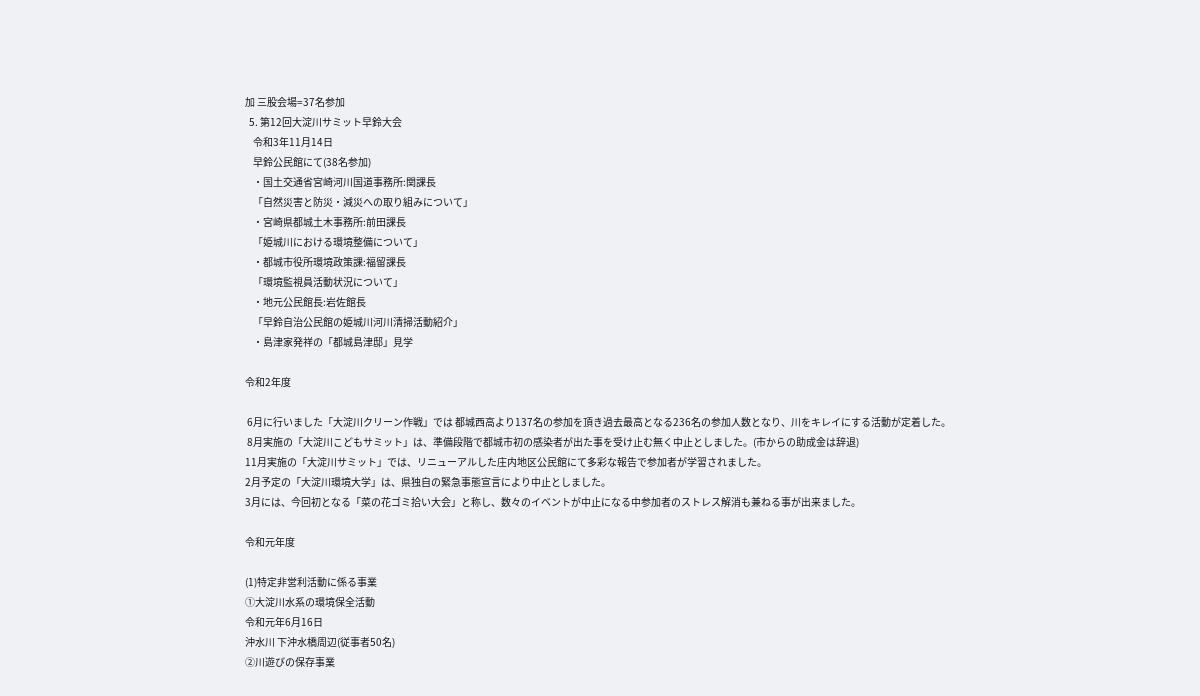加 三股会場=37名参加
  5. 第12回大淀川サミット早鈴大会
    令和3年11月14日
    早鈴公民館にて(38名参加)
    ・国土交通省宮崎河川国道事務所:関課長
    「自然災害と防災・減災への取り組みについて」
    ・宮崎県都城土木事務所:前田課長
    「姫城川における環境整備について」
    ・都城市役所環境政策課:福留課長
    「環境監視員活動状況について」
    ・地元公民館長:岩佐館長
    「早鈴自治公民館の姫城川河川清掃活動紹介」
    ・島津家発祥の「都城島津邸」見学

令和2年度

 6月に行いました「大淀川クリーン作戦」では 都城西高より137名の参加を頂き過去最高となる236名の参加人数となり、川をキレイにする活動が定着した。
 8月実施の「大淀川こどもサミット」は、準備段階で都城市初の感染者が出た事を受け止む無く中止としました。(市からの助成金は辞退)
11月実施の「大淀川サミット」では、リニューアルした庄内地区公民館にて多彩な報告で参加者が学習されました。
2月予定の「大淀川環境大学」は、県独自の緊急事態宣言により中止としました。
3月には、今回初となる「菜の花ゴミ拾い大会」と称し、数々のイベントが中止になる中参加者のストレス解消も兼ねる事が出来ました。

令和元年度

(1)特定非営利活動に係る事業
①大淀川水系の環境保全活動
令和元年6月16日
沖水川 下沖水橋周辺(従事者50名)
②川遊びの保存事業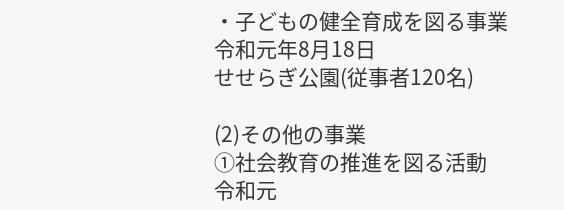・子どもの健全育成を図る事業
令和元年8月18日
せせらぎ公園(従事者120名)

(2)その他の事業
①社会教育の推進を図る活動
令和元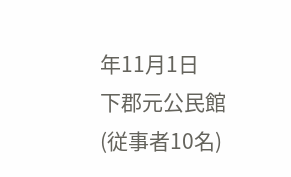年11月1日
下郡元公民館(従事者10名)